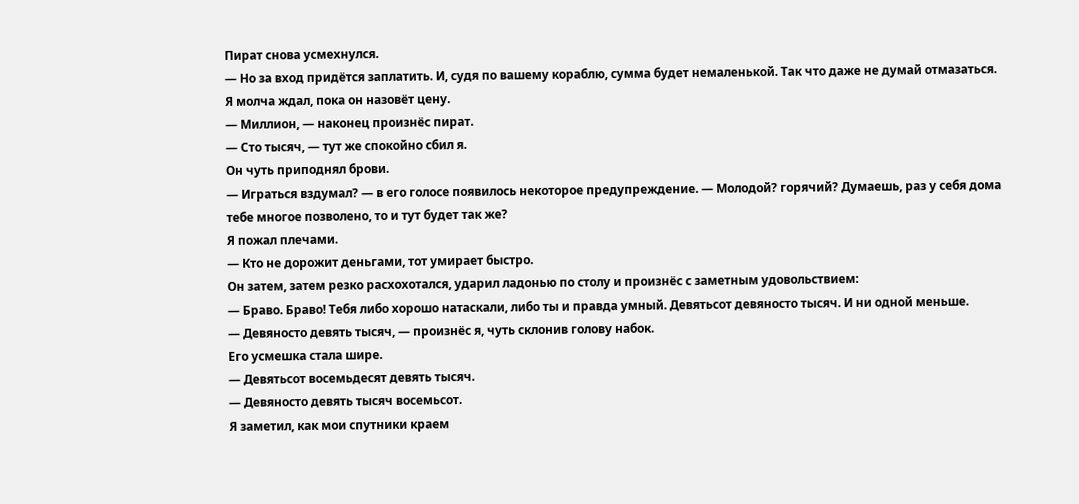Пират снова усмехнулся.
— Но за вход придётся заплатить. И, судя по вашему кораблю, сумма будет немаленькой. Так что даже не думай отмазаться.
Я молча ждал, пока он назовёт цену.
— Миллион, — наконец произнёс пират.
— Сто тысяч, — тут же спокойно сбил я.
Он чуть приподнял брови.
— Играться вздумал? — в его голосе появилось некоторое предупреждение. — Молодой? горячий? Думаешь, раз у себя дома тебе многое позволено, то и тут будет так же?
Я пожал плечами.
— Кто не дорожит деньгами, тот умирает быстро.
Он затем, затем резко расхохотался, ударил ладонью по столу и произнёс с заметным удовольствием:
— Браво. Браво! Тебя либо хорошо натаскали, либо ты и правда умный. Девятьсот девяносто тысяч. И ни одной меньше.
— Девяносто девять тысяч, — произнёс я, чуть склонив голову набок.
Его усмешка стала шире.
— Девятьсот восемьдесят девять тысяч.
— Девяносто девять тысяч восемьсот.
Я заметил, как мои спутники краем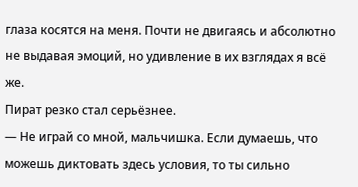глаза косятся на меня. Почти не двигаясь и абсолютно не выдавая эмоций, но удивление в их взглядах я всё же.
Пират резко стал серьёзнее.
— Не играй со мной, мальчишка. Если думаешь, что можешь диктовать здесь условия, то ты сильно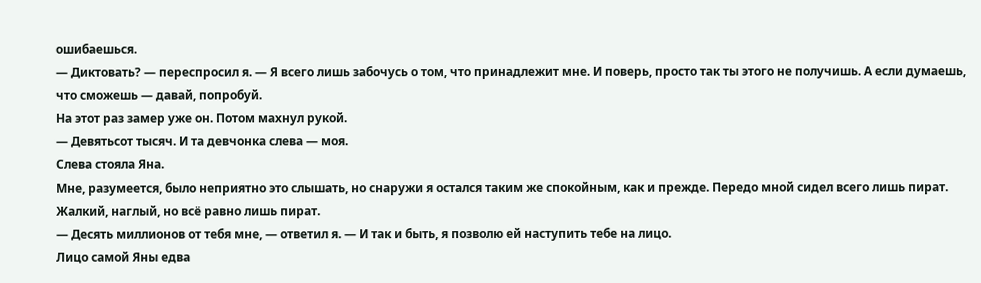ошибаешься.
— Диктовать? — переспросил я. — Я всего лишь забочусь о том, что принадлежит мне. И поверь, просто так ты этого не получишь. А если думаешь, что сможешь — давай, попробуй.
На этот раз замер уже он. Потом махнул рукой.
— Девятьсот тысяч. И та девчонка слева — моя.
Слева стояла Яна.
Мне, разумеется, было неприятно это слышать, но снаружи я остался таким же спокойным, как и прежде. Передо мной сидел всего лишь пират. Жалкий, наглый, но всё равно лишь пират.
— Десять миллионов от тебя мне, — ответил я. — И так и быть, я позволю ей наступить тебе на лицо.
Лицо самой Яны едва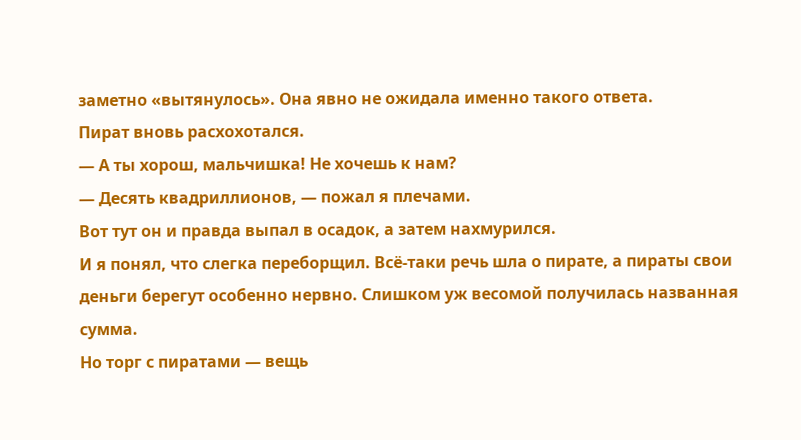заметно «вытянулось». Она явно не ожидала именно такого ответа.
Пират вновь расхохотался.
— А ты хорош, мальчишка! Не хочешь к нам?
— Десять квадриллионов, — пожал я плечами.
Вот тут он и правда выпал в осадок, а затем нахмурился.
И я понял, что слегка переборщил. Всё-таки речь шла о пирате, а пираты свои деньги берегут особенно нервно. Слишком уж весомой получилась названная сумма.
Но торг с пиратами — вещь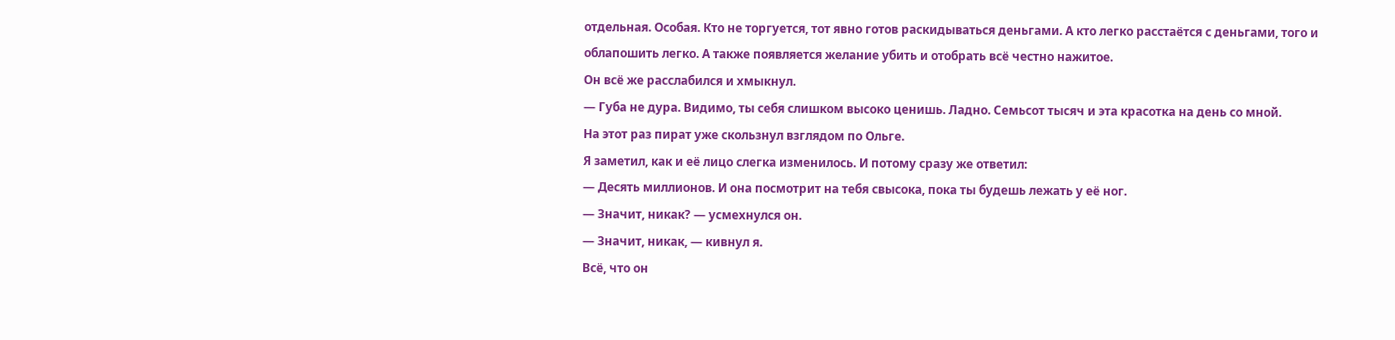отдельная. Особая. Кто не торгуется, тот явно готов раскидываться деньгами. А кто легко расстаётся с деньгами, того и облапошить легко. А также появляется желание убить и отобрать всё честно нажитое.
Он всё же расслабился и хмыкнул.
— Губа не дура. Видимо, ты себя слишком высоко ценишь. Ладно. Семьсот тысяч и эта красотка на день со мной.
На этот раз пират уже скользнул взглядом по Ольге.
Я заметил, как и её лицо слегка изменилось. И потому сразу же ответил:
— Десять миллионов. И она посмотрит на тебя свысока, пока ты будешь лежать у её ног.
— Значит, никак? — усмехнулся он.
— Значит, никак, — кивнул я.
Всё, что он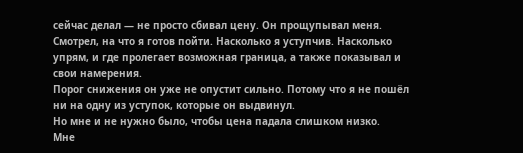сейчас делал — не просто сбивал цену. Он прощупывал меня. Смотрел, на что я готов пойти. Насколько я уступчив. Насколько упрям, и где пролегает возможная граница, а также показывал и свои намерения.
Порог снижения он уже не опустит сильно. Потому что я не пошёл ни на одну из уступок, которые он выдвинул.
Но мне и не нужно было, чтобы цена падала слишком низко.
Мне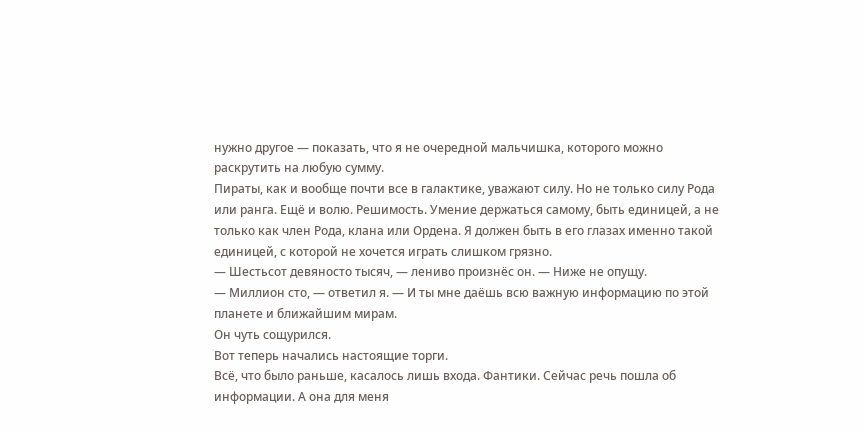нужно другое — показать, что я не очередной мальчишка, которого можно раскрутить на любую сумму.
Пираты, как и вообще почти все в галактике, уважают силу. Но не только силу Рода или ранга. Ещё и волю. Решимость. Умение держаться самому, быть единицей, а не только как член Рода, клана или Ордена. Я должен быть в его глазах именно такой единицей, с которой не хочется играть слишком грязно.
— Шестьсот девяносто тысяч, — лениво произнёс он. — Ниже не опущу.
— Миллион сто, — ответил я. — И ты мне даёшь всю важную информацию по этой планете и ближайшим мирам.
Он чуть сощурился.
Вот теперь начались настоящие торги.
Всё, что было раньше, касалось лишь входа. Фантики. Сейчас речь пошла об информации. А она для меня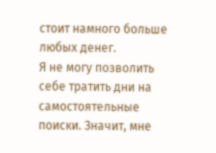стоит намного больше любых денег.
Я не могу позволить себе тратить дни на самостоятельные поиски. Значит, мне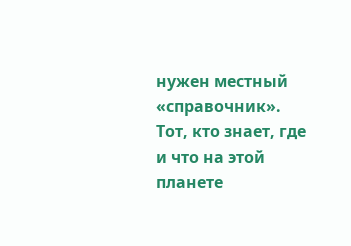нужен местный «справочник». Тот, кто знает, где и что на этой планете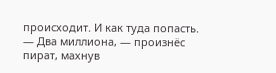происходит. И как туда попасть.
— Два миллиона, — произнёс пират, махнув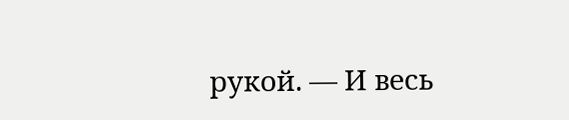рукой. — И весь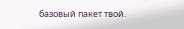базовый пакет твой.